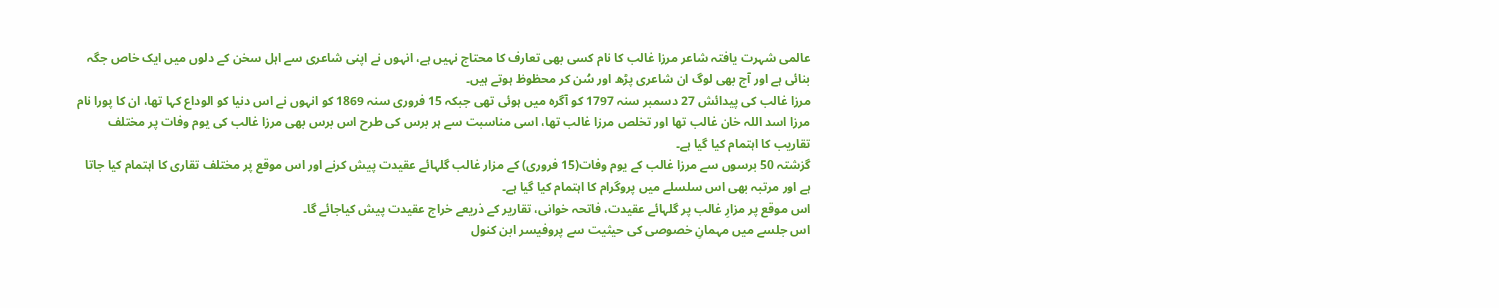عالمی شہرت یافتہ شاعر مرزا غالب کا نام کسی بھی تعارف کا محتاج نہیں ہے، انہوں نے اپنی شاعری سے اہل سخن کے دلوں میں ایک خاص جگہ بنائی ہے اور آج بھی لوگ ان شاعری پڑھ اور سُن کر محظوظ ہوتے ہیں۔
مرزا غالب کی پیدائش 27 دسمبر سنہ 1797 کو آگرہ میں ہوئی تھی جبکہ 15 فروری سنہ 1869 کو انہوں نے اس دنیا کو الوداع کہا تھا، ان کا پورا نام مرزا اسد اللہ خان غالب تھا اور تخلص مرزا غالب تھا، اسی مناسبت سے ہر برس کی طرح اس برس بھی مرزا غالب کی یوم وفات پر مختلف تقاریب کا اہتمام کیا گیا ہے۔
گزشتہ 50 برسوں سے مرزا غالب کے یوم وفات(15 فروری) کے مزار غالب گلہائے عقیدت پیش کرنے اور اس موقع پر مختلف تقاری کا اہتمام کیا جاتا ہے اور مرتبہ بھی اس سلسلے میں پروگرام کا اہتمام کیا گیا ہے۔
اس موقع پر مزارِ غالب پر گلہائے عقیدت، فاتحہ خوانی، تقاریر کے ذریعے خراج عقیدت پیش کیاجائے گا۔
اس جلسے میں مہمانِ خصوصی کی حیثیت سے پروفیسر ابن کنول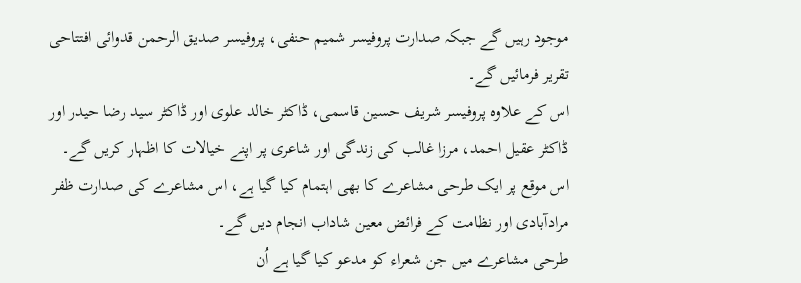موجود رہیں گے جبکہ صدارت پروفیسر شمیم حنفی، پروفیسر صدیق الرحمن قدوائی افتتاحی تقریر فرمائیں گے۔
اس کے علاوہ پروفیسر شریف حسین قاسمی، ڈاکٹر خالد علوی اور ڈاکٹر سید رضا حیدر اور ڈاکٹر عقیل احمد، مرزا غالب کی زندگی اور شاعری پر اپنے خیالات کا اظہار کریں گے۔
اس موقع پر ایک طرحی مشاعرے کا بھی اہتمام کیا گیا ہے، اس مشاعرے کی صدارت ظفر مرادآبادی اور نظامت کے فرائض معین شاداب انجام دیں گے۔
طرحی مشاعرے میں جن شعراء کو مدعو کیا گیا ہے اُن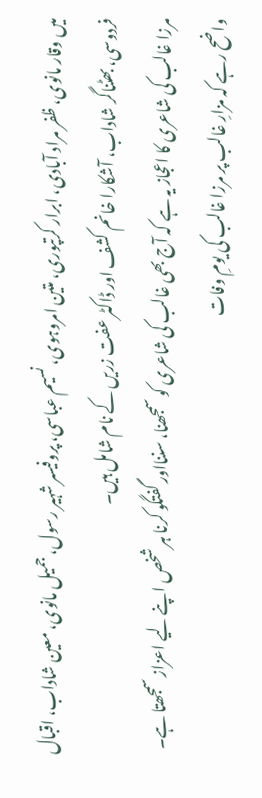میں وقار مانوی، ظفر مراد آبادی، ابرار کرتپوری، متین امروہوی، نسیم عباسی، پروفیسر شہیر رسول، جمیل مانوی، معین شاداب، اقبال فردوسی، بھٹناگر شاداب، آشکارا خانم کشف اور ڈاکٹر عفت زریں کے نام شامل ہیں۔
مرزا غالب کی شاعری کا اعجاز یہ ہے کہ آج بھی غالب کی شاعری کو سمجھنا، سننااور گفتگو کرنا ہر شخص اپنے لیے اعزاز سمجھتا ہے۔
واضح رہے کہ مزارِ غالب پر مرزا غالب کی یومِ وفات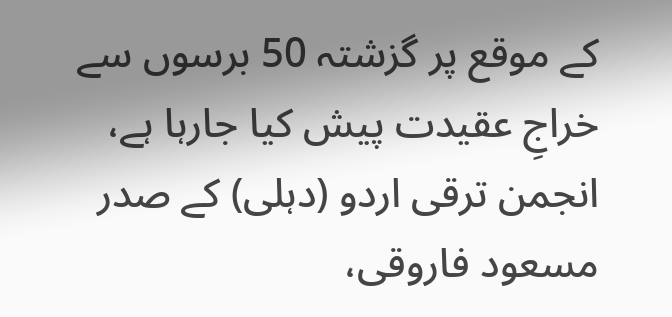کے موقع پر گزشتہ 50 برسوں سے خراجِ عقیدت پیش کیا جارہا ہے، انجمن ترقی اردو (دہلی) کے صدر مسعود فاروقی،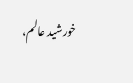خورشید عالم،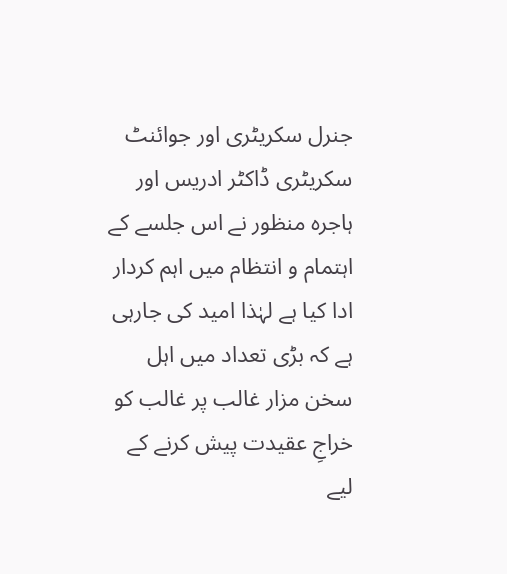جنرل سکریٹری اور جوائنٹ سکریٹری ڈاکٹر ادریس اور ہاجرہ منظور نے اس جلسے کے اہتمام و انتظام میں اہم کردار ادا کیا ہے لہٰذا امید کی جارہی ہے کہ بڑی تعداد میں اہل سخن مزار غالب پر غالب کو خراجِ عقیدت پیش کرنے کے لیے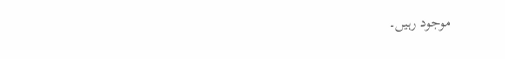موجود رہیں۔